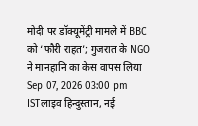मोदी पर डॉक्यूमेंट्री मामले में BBC को ‘फौरी राहत’; गुजरात के NGO ने मानहानि का केस वापस लिया
Sep 07, 2026 03:00 pm ISTलाइव हिन्दुस्तान, नई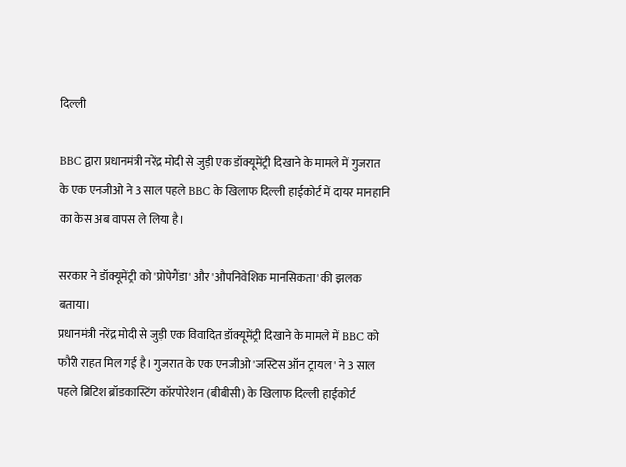दिल्ली

BBC द्वारा प्रधानमंत्री नरेंद्र मोदी से जुड़ी एक डॉक्यूमेंट्री दिखाने के मामले में गुजरात के एक एनजीओ ने 3 साल पहले BBC के खिलाफ दिल्ली हाईकोर्ट में दायर मानहानि का केस अब वापस ले लिया है।

सरकार ने डॉक्यूमेंट्री को 'प्रोपेगैंडा' और 'औपनिवेशिक मानसिकता' की झलक बताया।
प्रधानमंत्री नरेंद्र मोदी से जुड़ी एक विवादित डॉक्यूमेंट्री दिखाने के मामले में BBC को फौरी राहत मिल गई है। गुजरात के एक एनजीओ 'जस्टिस ऑन ट्रायल' ने 3 साल पहले ब्रिटिश ब्रॉडकास्टिंग कॉरपोरेशन (बीबीसी) के खिलाफ दिल्ली हाईकोर्ट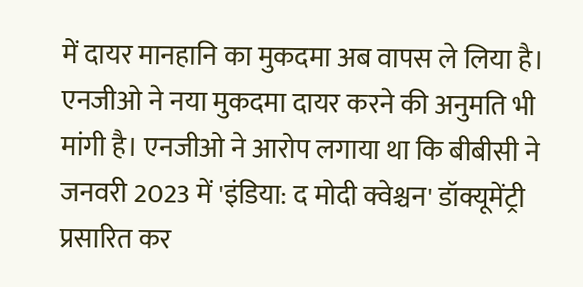में दायर मानहानि का मुकदमा अब वापस ले लिया है। एनजीओ ने नया मुकदमा दायर करने की अनुमति भी मांगी है। एनजीओ ने आरोप लगाया था कि बीबीसी ने जनवरी 2023 में 'इंडिया: द मोदी क्वेश्चन' डॉक्यूमेंट्री प्रसारित कर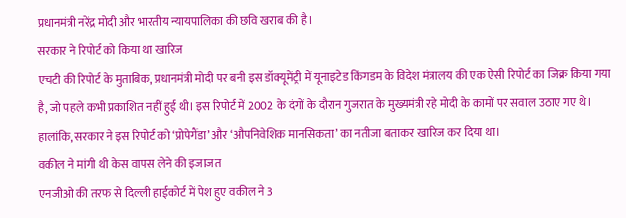प्रधानमंत्री नरेंद्र मोदी और भारतीय न्यायपालिका की छवि खराब की है।
सरकार ने रिपोर्ट को किया था खारिज
एचटी की रिपोर्ट के मुताबिक, प्रधानमंत्री मोदी पर बनी इस डॉक्यूमेंट्री में यूनाइटेड किंगडम के विदेश मंत्रालय की एक ऐसी रिपोर्ट का जिक्र किया गया है, जो पहले कभी प्रकाशित नहीं हुई थी। इस रिपोर्ट में 2002 के दंगों के दौरान गुजरात के मुख्यमंत्री रहे मोदी के कामों पर सवाल उठाए गए थे। हालांकि, सरकार ने इस रिपोर्ट को ‘प्रोपेगैंडा’ और ‘औपनिवेशिक मानसिकता’ का नतीजा बताकर खारिज कर दिया था।
वकील ने मांगी थी केस वापस लेने की इजाजत
एनजीओ की तरफ से दिल्ली हाईकोर्ट में पेश हुए वकील ने 3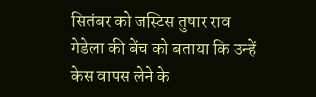सितंबर को जस्टिस तुषार राव गेडेला की बेंच को बताया कि उन्हें केस वापस लेने के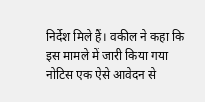निर्देश मिले हैं। वकील ने कहा कि इस मामले में जारी किया गया नोटिस एक ऐसे आवेदन से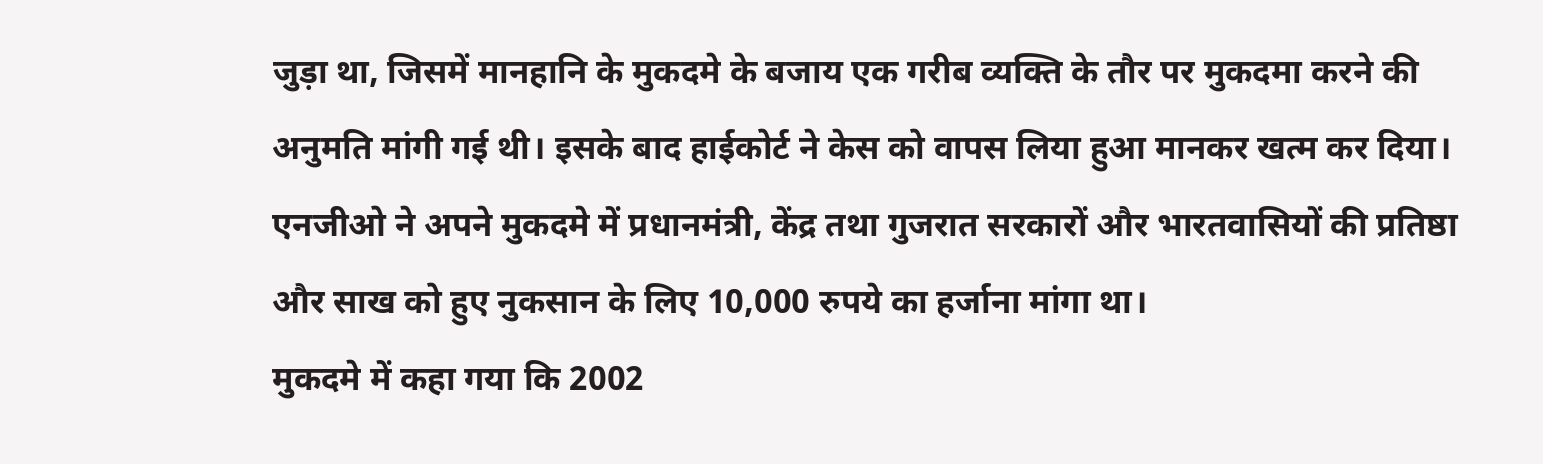जुड़ा था, जिसमें मानहानि के मुकदमे के बजाय एक गरीब व्यक्ति के तौर पर मुकदमा करने की अनुमति मांगी गई थी। इसके बाद हाईकोर्ट ने केस को वापस लिया हुआ मानकर खत्म कर दिया। एनजीओ ने अपने मुकदमे में प्रधानमंत्री, केंद्र तथा गुजरात सरकारों और भारतवासियों की प्रतिष्ठा और साख को हुए नुकसान के लिए 10,000 रुपये का हर्जाना मांगा था।
मुकदमे में कहा गया कि 2002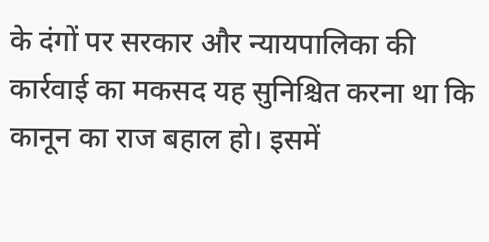के दंगों पर सरकार और न्यायपालिका की कार्रवाई का मकसद यह सुनिश्चित करना था कि कानून का राज बहाल हो। इसमें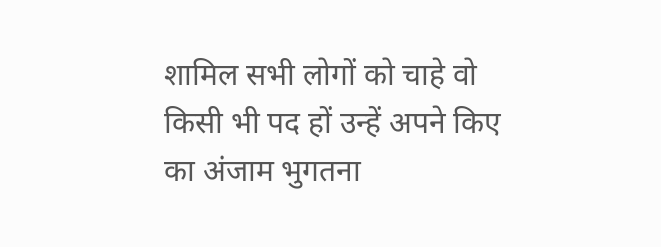शामिल सभी लोगों को चाहे वो किसी भी पद हों उन्हें अपने किए का अंजाम भुगतना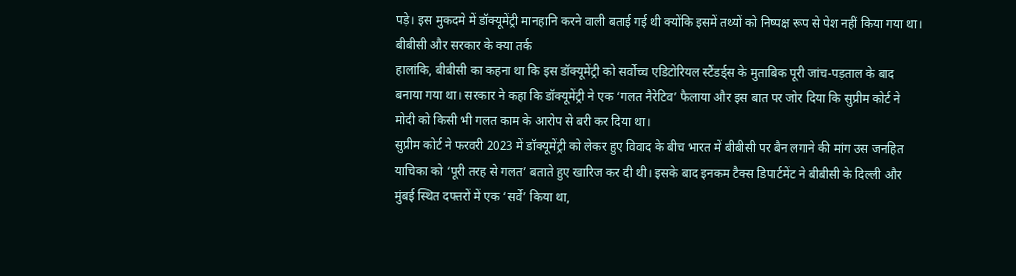पड़े। इस मुकदमे में डॉक्यूमेंट्री मानहानि करने वाली बताई गई थी क्योंकि इसमें तथ्यों को निष्पक्ष रूप से पेश नहीं किया गया था।
बीबीसी और सरकार के क्या तर्क
हालांकि, बीबीसी का कहना था कि इस डॉक्यूमेंट्री को सर्वोच्च एडिटोरियल स्टैंडर्ड्स के मुताबिक पूरी जांच-पड़ताल के बाद बनाया गया था। सरकार ने कहा कि डॉक्यूमेंट्री ने एक ‘गलत नैरेटिव’ फैलाया और इस बात पर जोर दिया कि सुप्रीम कोर्ट ने मोदी को किसी भी गलत काम के आरोप से बरी कर दिया था।
सुप्रीम कोर्ट ने फरवरी 2023 में डॉक्यूमेंट्री को लेकर हुए विवाद के बीच भारत में बीबीसी पर बैन लगाने की मांग उस जनहित याचिका को ‘पूरी तरह से गलत’ बताते हुए खारिज कर दी थी। इसके बाद इनकम टैक्स डिपार्टमेंट ने बीबीसी के दिल्ली और मुंबई स्थित दफ्तरों में एक ‘सर्वे’ किया था,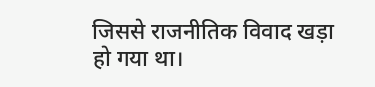जिससे राजनीतिक विवाद खड़ा हो गया था।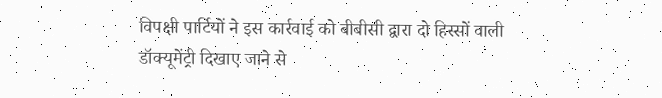विपक्षी पार्टियों ने इस कार्रवाई को बीबीसी द्वारा दो हिस्सों वाली डॉक्यूमेंट्री दिखाए जाने से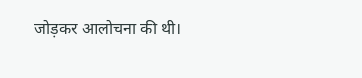जोड़कर आलोचना की थी।